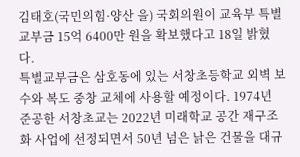김태호(국민의힘·양산 을) 국회의원이 교육부 특별교부금 15억 6400만 원을 확보했다고 18일 밝혔다.
특별교부금은 삼호동에 있는 서창초등학교 외벽 보수와 복도 중창 교체에 사용할 예정이다. 1974년 준공한 서창초교는 2022년 미래학교 공간 재구조화 사업에 선정되면서 50년 넘은 낡은 건물을 대규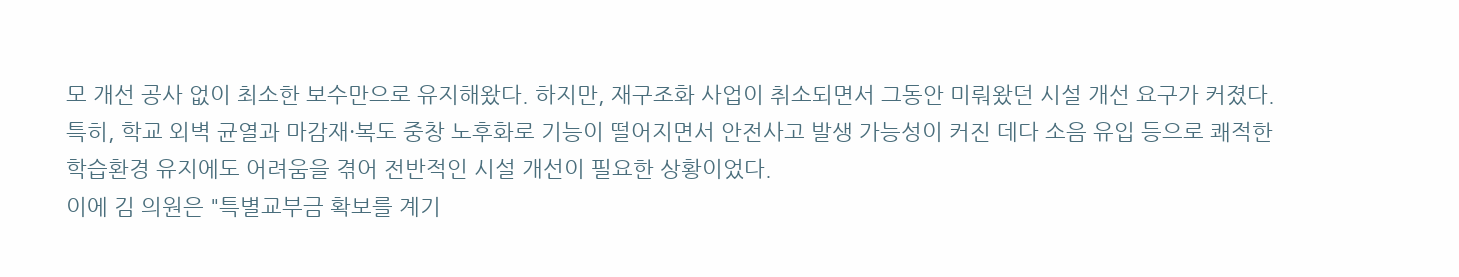모 개선 공사 없이 최소한 보수만으로 유지해왔다. 하지만, 재구조화 사업이 취소되면서 그동안 미뤄왔던 시설 개선 요구가 커졌다.
특히, 학교 외벽 균열과 마감재·복도 중창 노후화로 기능이 떨어지면서 안전사고 발생 가능성이 커진 데다 소음 유입 등으로 쾌적한 학습환경 유지에도 어려움을 겪어 전반적인 시설 개선이 필요한 상황이었다.
이에 김 의원은 "특별교부금 확보를 계기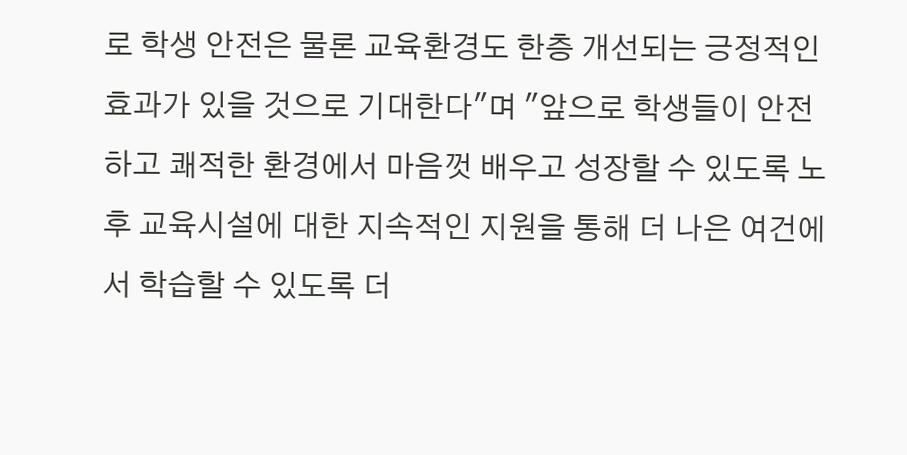로 학생 안전은 물론 교육환경도 한층 개선되는 긍정적인 효과가 있을 것으로 기대한다"며 "앞으로 학생들이 안전하고 쾌적한 환경에서 마음껏 배우고 성장할 수 있도록 노후 교육시설에 대한 지속적인 지원을 통해 더 나은 여건에서 학습할 수 있도록 더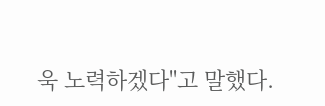욱 노력하겠다"고 말했다.